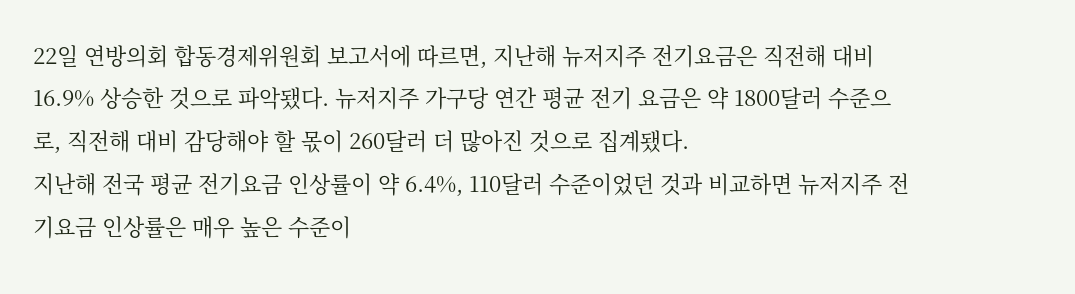22일 연방의회 합동경제위원회 보고서에 따르면, 지난해 뉴저지주 전기요금은 직전해 대비 16.9% 상승한 것으로 파악됐다. 뉴저지주 가구당 연간 평균 전기 요금은 약 1800달러 수준으로, 직전해 대비 감당해야 할 몫이 260달러 더 많아진 것으로 집계됐다.
지난해 전국 평균 전기요금 인상률이 약 6.4%, 110달러 수준이었던 것과 비교하면 뉴저지주 전기요금 인상률은 매우 높은 수준이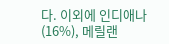다. 이외에 인디애나(16%), 메릴랜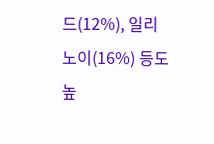드(12%), 일리노이(16%) 등도 높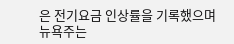은 전기요금 인상률을 기록했으며 뉴욕주는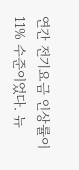연간 전기요금 인상률이 11% 수준이었다. 뉴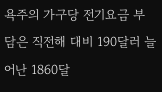욕주의 가구당 전기요금 부담은 직전해 대비 190달러 늘어난 1860달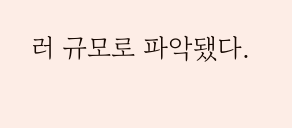러 규모로 파악됐다.